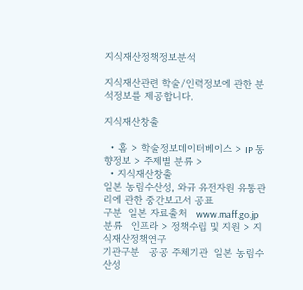지식재산정책정보분석

지식재산관련 학술/인력정보에 관한 분석정보를 제공합니다.

지식재산창출

  • 홈 > 학술정보데이터베이스 > IP 동향정보 > 주제별 분류 >
  • 지식재산창출
일본 농림수산성, 와규 유전자원 유통관리에 관한 중간보고서 공표
구분  일본 자료출처   www.maff.go.jp
분류   인프라 > 정책수립 및 지원 > 지식재산정책연구
기관구분   공공 주체기관  일본 농림수산성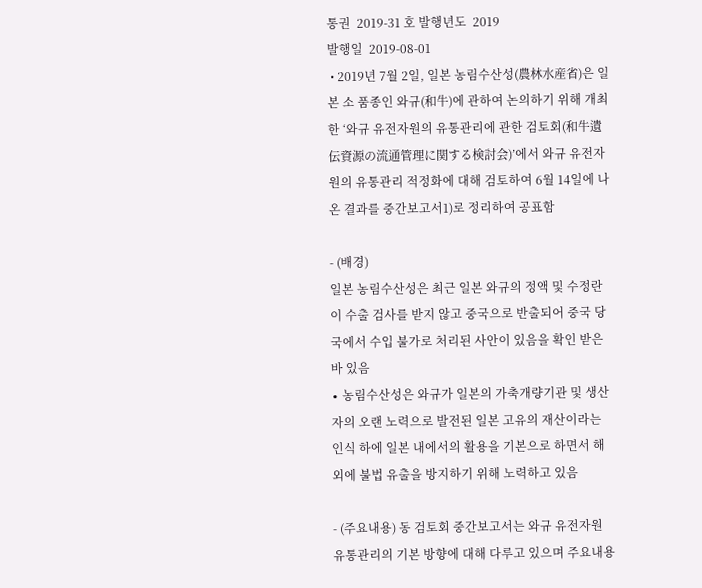통권  2019-31 호 발행년도  2019
발행일  2019-08-01
 • 2019년 7월 2일, 일본 농림수산성(農林水産省)은 일본 소 품종인 와규(和牛)에 관하여 논의하기 위해 개최한 ‘와규 유전자원의 유통관리에 관한 검토회(和牛遺伝資源の流通管理に関する検討会)’에서 와규 유전자원의 유통관리 적정화에 대해 검토하여 6월 14일에 나온 결과를 중간보고서1)로 정리하여 공표함

- (배경)
일본 농림수산성은 최근 일본 와규의 정액 및 수정란이 수출 검사를 받지 않고 중국으로 반출되어 중국 당국에서 수입 불가로 처리된 사안이 있음을 확인 받은 바 있음
∙ 농림수산성은 와규가 일본의 가축개량기관 및 생산자의 오랜 노력으로 발전된 일본 고유의 재산이라는 인식 하에 일본 내에서의 활용을 기본으로 하면서 해외에 불법 유출을 방지하기 위해 노력하고 있음

- (주요내용) 동 검토회 중간보고서는 와규 유전자원 유통관리의 기본 방향에 대해 다루고 있으며 주요내용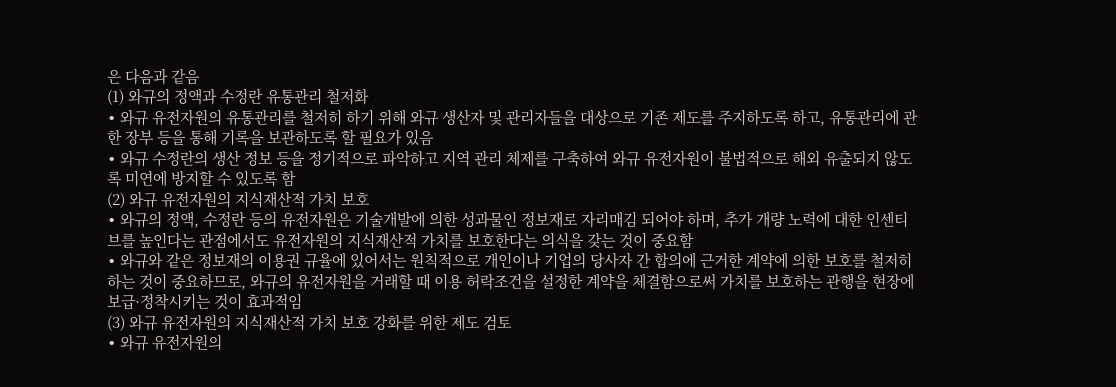은 다음과 같음
(1) 와규의 정액과 수정란 유통관리 철저화
∙ 와규 유전자원의 유통관리를 철저히 하기 위해 와규 생산자 및 관리자들을 대상으로 기존 제도를 주지하도록 하고, 유통관리에 관한 장부 등을 통해 기록을 보관하도록 할 필요가 있음
∙ 와규 수정란의 생산 정보 등을 정기적으로 파악하고 지역 관리 체제를 구축하여 와규 유전자원이 불법적으로 해외 유출되지 않도록 미연에 방지할 수 있도록 함
(2) 와규 유전자원의 지식재산적 가치 보호
∙ 와규의 정액, 수정란 등의 유전자원은 기술개발에 의한 성과물인 정보재로 자리매김 되어야 하며, 추가 개량 노력에 대한 인센티브를 높인다는 관점에서도 유전자원의 지식재산적 가치를 보호한다는 의식을 갖는 것이 중요함
∙ 와규와 같은 정보재의 이용권 규율에 있어서는 원칙적으로 개인이나 기업의 당사자 간 합의에 근거한 계약에 의한 보호를 철저히 하는 것이 중요하므로, 와규의 유전자원을 거래할 때 이용 허락조건을 설정한 계약을 체결함으로써 가치를 보호하는 관행을 현장에 보급·정착시키는 것이 효과적임
(3) 와규 유전자원의 지식재산적 가치 보호 강화를 위한 제도 검토
∙ 와규 유전자원의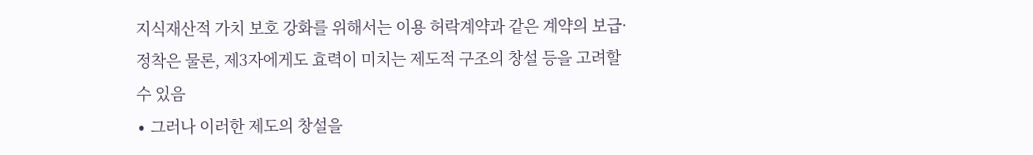지식재산적 가치 보호 강화를 위해서는 이용 허락계약과 같은 계약의 보급·정착은 물론, 제3자에게도 효력이 미치는 제도적 구조의 창설 등을 고려할 수 있음
∙ 그러나 이러한 제도의 창설을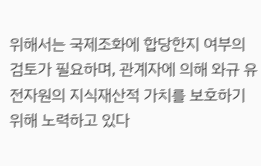위해서는 국제조화에 합당한지 여부의 검토가 필요하며, 관계자에 의해 와규 유전자원의 지식재산적 가치를 보호하기 위해 노력하고 있다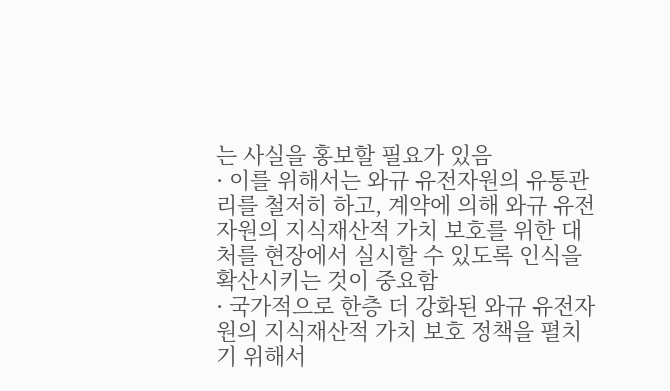는 사실을 홍보할 필요가 있음
∙ 이를 위해서는 와규 유전자원의 유통관리를 철저히 하고, 계약에 의해 와규 유전자원의 지식재산적 가치 보호를 위한 대처를 현장에서 실시할 수 있도록 인식을 확산시키는 것이 중요함
∙ 국가적으로 한층 더 강화된 와규 유전자원의 지식재산적 가치 보호 정책을 펼치기 위해서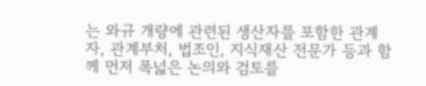는 와규 개량에 관련된 생산자를 포함한 관계자, 관계부처, 법조인, 지식재산 전문가 등과 함께 먼저 폭넓은 논의와 검토를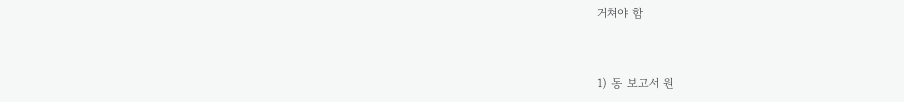거쳐야 함


1) 동 보고서 원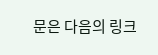문은 다음의 링크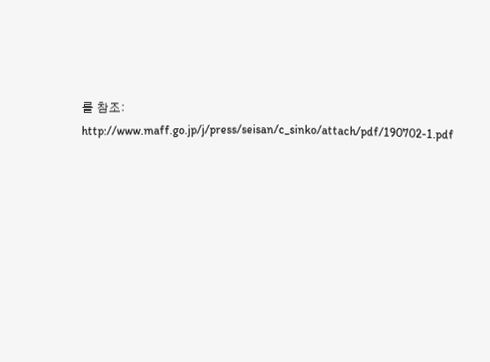를 참조:
http://www.maff.go.jp/j/press/seisan/c_sinko/attach/pdf/190702-1.pdf